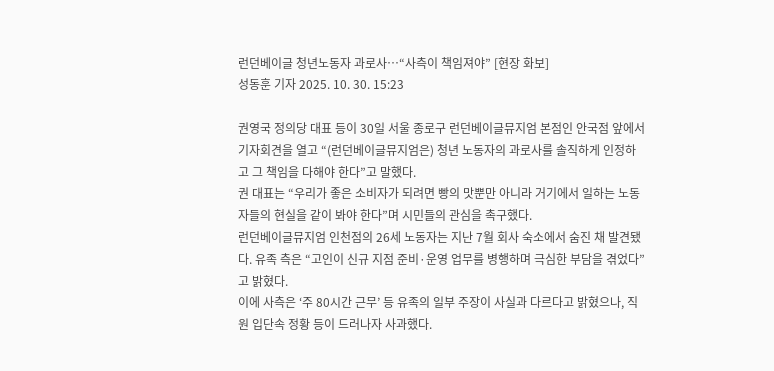런던베이글 청년노동자 과로사…“사측이 책임져야” [현장 화보]
성동훈 기자 2025. 10. 30. 15:23

권영국 정의당 대표 등이 30일 서울 종로구 런던베이글뮤지엄 본점인 안국점 앞에서 기자회견을 열고 “(런던베이글뮤지엄은) 청년 노동자의 과로사를 솔직하게 인정하고 그 책임을 다해야 한다”고 말했다.
권 대표는 “우리가 좋은 소비자가 되려면 빵의 맛뿐만 아니라 거기에서 일하는 노동자들의 현실을 같이 봐야 한다”며 시민들의 관심을 촉구했다.
런던베이글뮤지엄 인천점의 26세 노동자는 지난 7월 회사 숙소에서 숨진 채 발견됐다. 유족 측은 “고인이 신규 지점 준비·운영 업무를 병행하며 극심한 부담을 겪었다”고 밝혔다.
이에 사측은 ‘주 80시간 근무’ 등 유족의 일부 주장이 사실과 다르다고 밝혔으나, 직원 입단속 정황 등이 드러나자 사과했다.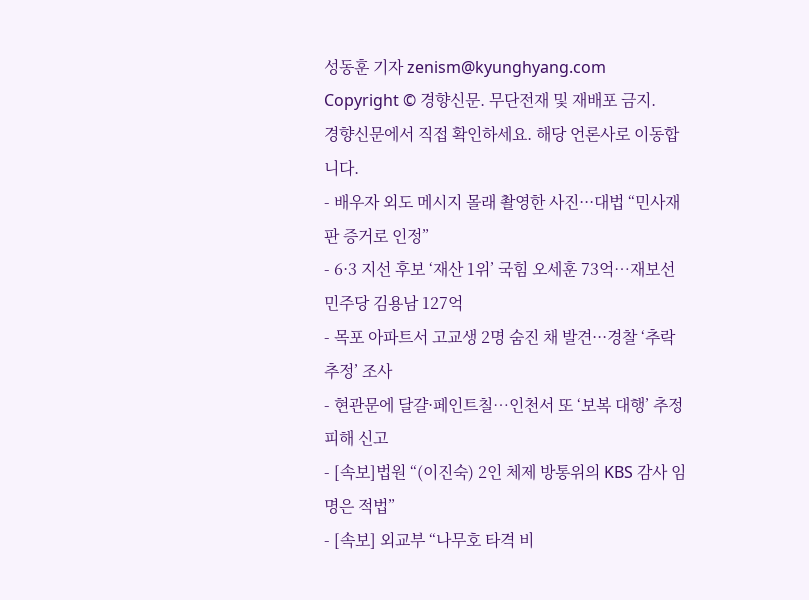성동훈 기자 zenism@kyunghyang.com
Copyright © 경향신문. 무단전재 및 재배포 금지.
경향신문에서 직접 확인하세요. 해당 언론사로 이동합니다.
- 배우자 외도 메시지 몰래 촬영한 사진···대법 “민사재판 증거로 인정”
- 6·3 지선 후보 ‘재산 1위’ 국힘 오세훈 73억…재보선 민주당 김용남 127억
- 목포 아파트서 고교생 2명 숨진 채 발견···경찰 ‘추락 추정’ 조사
- 현관문에 달걀·페인트칠…인천서 또 ‘보복 대행’ 추정 피해 신고
- [속보]법원 “(이진숙) 2인 체제 방통위의 KBS 감사 임명은 적법”
- [속보] 외교부 “나무호 타격 비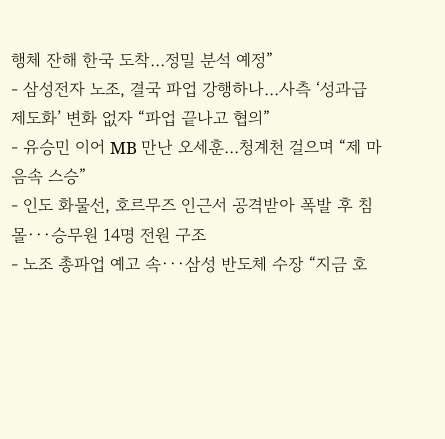행체 잔해 한국 도착…정밀 분석 예정”
- 삼성전자 노조, 결국 파업 강행하나…사측 ‘성과급 제도화’ 변화 없자 “파업 끝나고 협의”
- 유승민 이어 MB 만난 오세훈…청계천 걸으며 “제 마음속 스승”
- 인도 화물선, 호르무즈 인근서 공격받아 폭발 후 침몰···승무원 14명 전원 구조
- 노조 총파업 예고 속···삼성 반도체 수장 “지금 호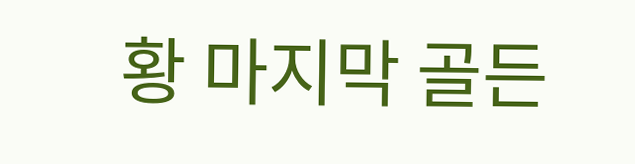황 마지막 골든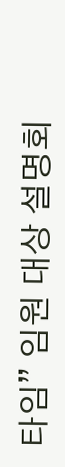타임” 임원 대상 설명회